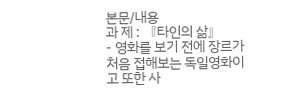본문/내용
과 제 : 『타인의 삶』
- 영화를 보기 전에 장르가 처음 접해보는 독일영화이고 또한 사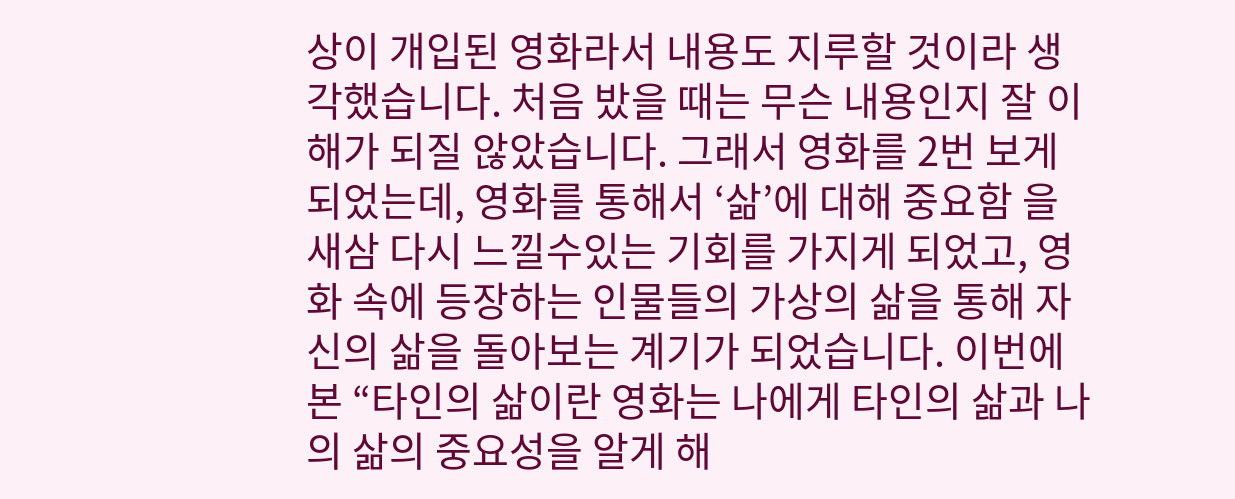상이 개입된 영화라서 내용도 지루할 것이라 생각했습니다. 처음 밨을 때는 무슨 내용인지 잘 이해가 되질 않았습니다. 그래서 영화를 2번 보게 되었는데, 영화를 통해서 ‘삶’에 대해 중요함 을 새삼 다시 느낄수있는 기회를 가지게 되었고, 영화 속에 등장하는 인물들의 가상의 삶을 통해 자신의 삶을 돌아보는 계기가 되었습니다. 이번에 본 “타인의 삶이란 영화는 나에게 타인의 삶과 나의 삶의 중요성을 알게 해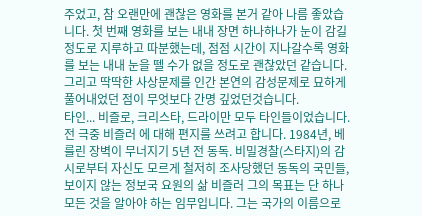주었고, 참 오랜만에 괜찮은 영화를 본거 같아 나름 좋았습니다. 첫 번째 영화를 보는 내내 장면 하나하나가 눈이 감길 정도로 지루하고 따분했는데, 점점 시간이 지나갈수록 영화를 보는 내내 눈을 뗄 수가 없을 정도로 괜찮았던 같습니다. 그리고 딱딱한 사상문제를 인간 본연의 감성문제로 묘하게 풀어내었던 점이 무엇보다 간명 깊었던것습니다.
타인... 비즐로, 크리스타, 드라이만 모두 타인들이었습니다. 전 극중 비즐러 에 대해 편지를 쓰려고 합니다. 1984년, 베를린 장벽이 무너지기 5년 전 동독. 비밀경찰(스타지)의 감시로부터 자신도 모르게 철저히 조사당했던 동독의 국민들, 보이지 않는 정보국 요원의 삶 비즐러 그의 목표는 단 하나 모든 것을 알아야 하는 임무입니다. 그는 국가의 이름으로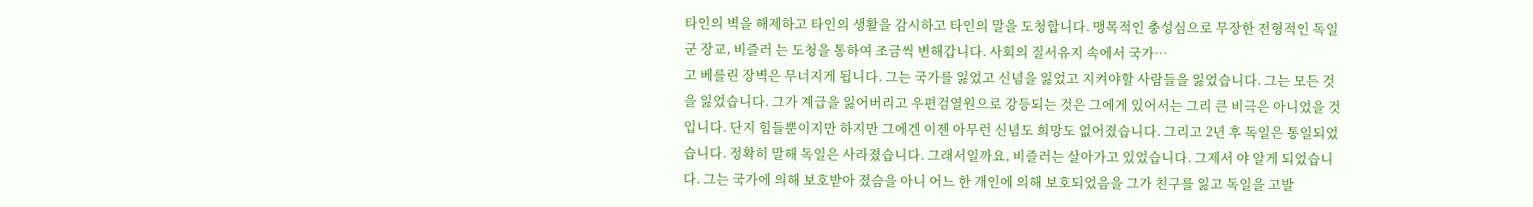타인의 벽을 해제하고 타인의 생활을 감시하고 타인의 말을 도청합니다. 맹목적인 충성심으로 무장한 전형적인 독일군 장교, 비즐러 는 도청을 통하여 조금씩 변해갑니다. 사회의 질서유지 속에서 국가…
고 베를린 장벽은 무너지게 됩니다. 그는 국가를 잃었고 신념을 잃었고 지켜야할 사람들을 잃었습니다. 그는 모든 것 을 잃었습니다. 그가 계급을 잃어버리고 우편검열원으로 강등되는 것은 그에게 있어서는 그리 큰 비극은 아니었을 것입니다. 단지 힘들뿐이지만 하지만 그에겐 이젠 아무런 신념도 희망도 없어졌습니다. 그리고 2년 후 독일은 통일되었습니다. 정확히 말해 독일은 사라졌습니다. 그래서일까요, 비즐러는 살아가고 있었습니다. 그제서 야 알게 되었습니다. 그는 국가에 의해 보호받아 졌슴을 아니 어느 한 개인에 의해 보호되었음을 그가 친구를 잃고 독일을 고발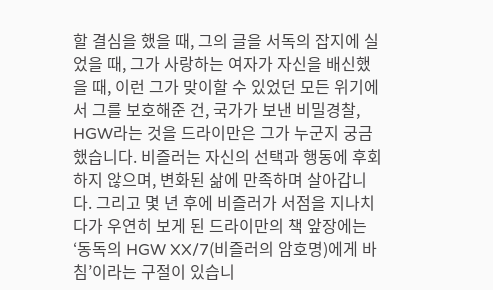할 결심을 했을 때, 그의 글을 서독의 잡지에 실었을 때, 그가 사랑하는 여자가 자신을 배신했을 때, 이런 그가 맞이할 수 있었던 모든 위기에서 그를 보호해준 건, 국가가 보낸 비밀경찰, HGW라는 것을 드라이만은 그가 누군지 궁금했습니다. 비즐러는 자신의 선택과 행동에 후회하지 않으며, 변화된 삶에 만족하며 살아갑니다. 그리고 몇 년 후에 비즐러가 서점을 지나치다가 우연히 보게 된 드라이만의 책 앞장에는 ‘동독의 HGW XX/7(비즐러의 암호명)에게 바침’이라는 구절이 있습니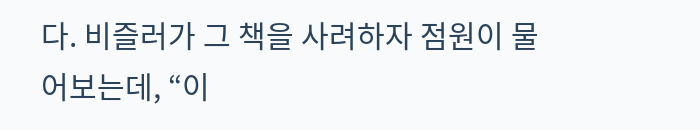다. 비즐러가 그 책을 사려하자 점원이 물어보는데, “이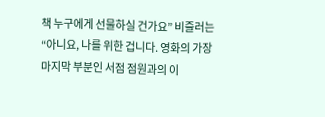책 누구에게 선물하실 건가요” 비즐러는 “아니요, 나를 위한 겁니다. 영화의 가장 마지막 부분인 서점 점원과의 이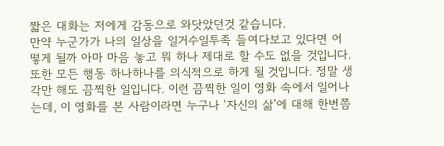짧은 대화는 저에게 감동으로 와닷았던것 같습니다.
만약 누군가가 나의 일상을 일거수일투족 들여다보고 있다면 어떻게 될까 아마 마음 놓고 뭐 하나 제대로 할 수도 없을 것입니다. 또한 모든 행동 하나하나를 의식적으로 하게 될 것입니다. 정말 생각만 해도 끔찍한 일입니다. 이런 끔찍한 일이 영화 속에서 일어나는데, 이 영화를 본 사람이라면 누구나 ‘자신의 삶’에 대해 한번쯤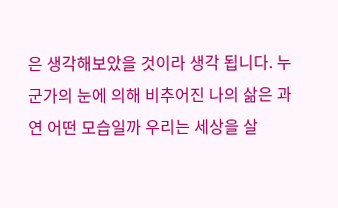은 생각해보았을 것이라 생각 됩니다. 누군가의 눈에 의해 비추어진 나의 삶은 과연 어떤 모습일까 우리는 세상을 살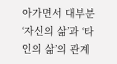아가면서 대부분 ‘자신의 삶’과 ‘타인의 삶’의 관계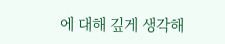에 대해 깊게 생각해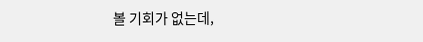볼 기회가 없는데,